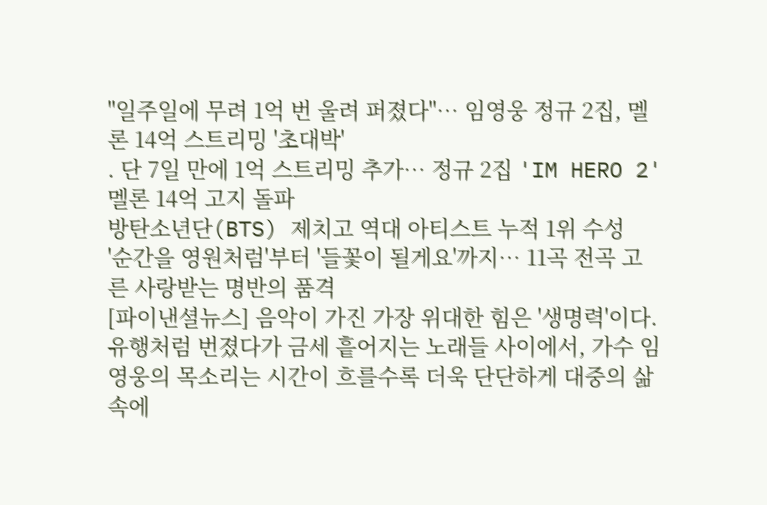"일주일에 무려 1억 번 울려 퍼졌다"… 임영웅 정규 2집, 멜론 14억 스트리밍 '초대박'
. 단 7일 만에 1억 스트리밍 추가… 정규 2집 'IM HERO 2' 멜론 14억 고지 돌파
방탄소년단(BTS) 제치고 역대 아티스트 누적 1위 수성
'순간을 영원처럼'부터 '들꽃이 될게요'까지… 11곡 전곡 고른 사랑받는 명반의 품격
[파이낸셜뉴스] 음악이 가진 가장 위대한 힘은 '생명력'이다. 유행처럼 번졌다가 금세 흩어지는 노래들 사이에서, 가수 임영웅의 목소리는 시간이 흐를수록 더욱 단단하게 대중의 삶 속에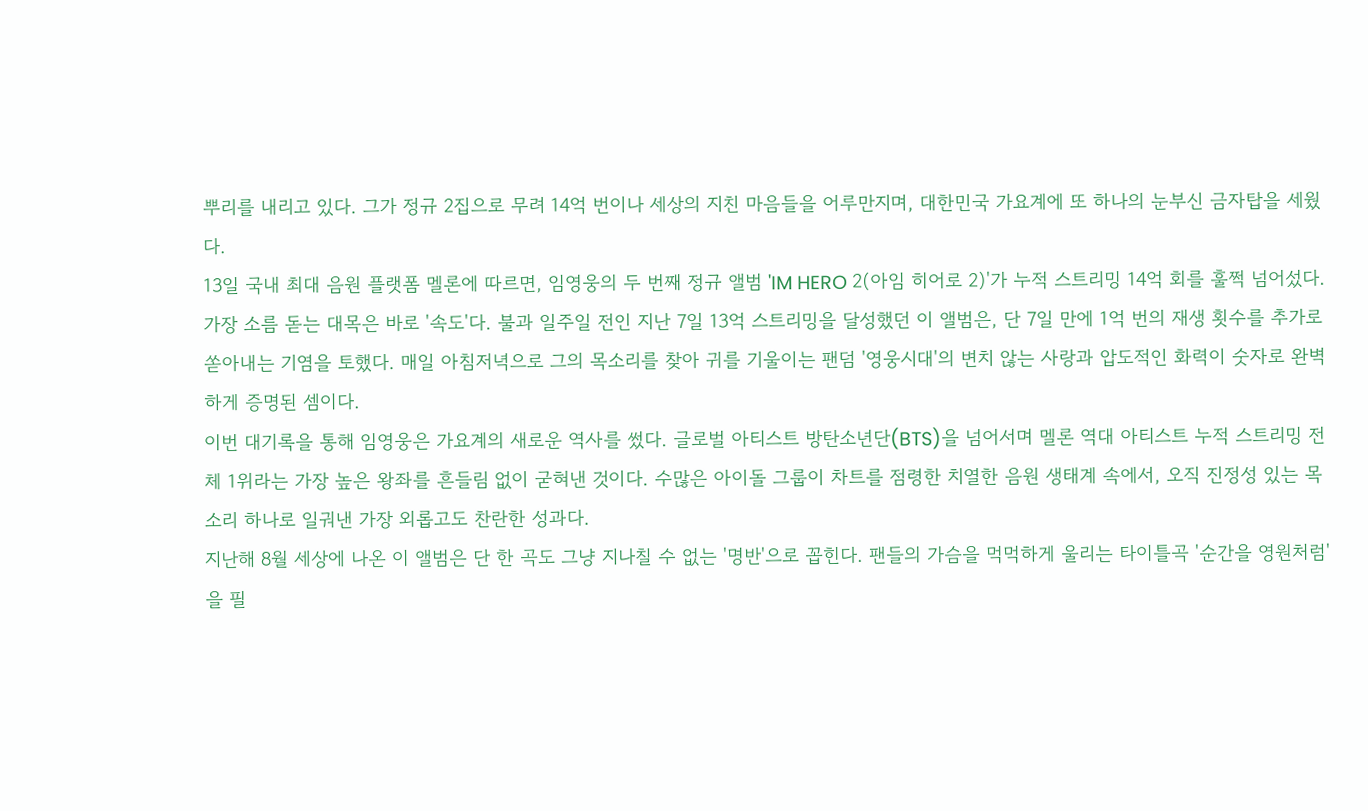뿌리를 내리고 있다. 그가 정규 2집으로 무려 14억 번이나 세상의 지친 마음들을 어루만지며, 대한민국 가요계에 또 하나의 눈부신 금자탑을 세웠다.
13일 국내 최대 음원 플랫폼 멜론에 따르면, 임영웅의 두 번째 정규 앨범 'IM HERO 2(아임 히어로 2)'가 누적 스트리밍 14억 회를 훌쩍 넘어섰다.
가장 소름 돋는 대목은 바로 '속도'다. 불과 일주일 전인 지난 7일 13억 스트리밍을 달성했던 이 앨범은, 단 7일 만에 1억 번의 재생 횟수를 추가로 쏟아내는 기염을 토했다. 매일 아침저녁으로 그의 목소리를 찾아 귀를 기울이는 팬덤 '영웅시대'의 변치 않는 사랑과 압도적인 화력이 숫자로 완벽하게 증명된 셈이다.
이번 대기록을 통해 임영웅은 가요계의 새로운 역사를 썼다. 글로벌 아티스트 방탄소년단(BTS)을 넘어서며 멜론 역대 아티스트 누적 스트리밍 전체 1위라는 가장 높은 왕좌를 흔들림 없이 굳혀낸 것이다. 수많은 아이돌 그룹이 차트를 점령한 치열한 음원 생태계 속에서, 오직 진정성 있는 목소리 하나로 일궈낸 가장 외롭고도 찬란한 성과다.
지난해 8월 세상에 나온 이 앨범은 단 한 곡도 그냥 지나칠 수 없는 '명반'으로 꼽힌다. 팬들의 가슴을 먹먹하게 울리는 타이틀곡 '순간을 영원처럼'을 필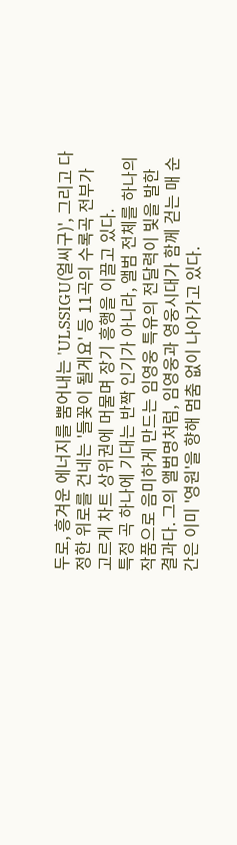두로, 흥겨운 에너지를 뿜어내는 'ULSSIGU(얼씨구)', 그리고 다정한 위로를 건네는 '들꽃이 될게요' 등 11곡의 수록곡 전부가 고르게 차트 상위권에 머물며 장기 흥행을 이끌고 있다.
특정 곡 하나에 기대는 반짝 인기가 아니라, 앨범 전체를 하나의 작품으로 음미하게 만드는 임영웅 특유의 전달력이 빛을 발한 결과다. 그의 앨범명처럼, 임영웅과 영웅시대가 함께 걷는 매 순간은 이미 '영원'을 향해 멈춤 없이 나아가고 있다.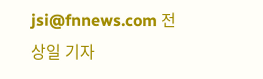jsi@fnnews.com 전상일 기자